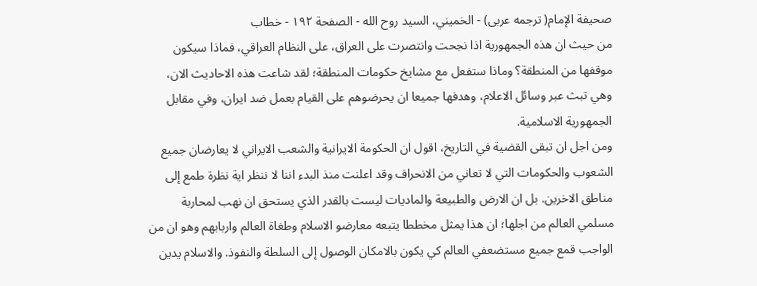صحيفة الإمام( ترجمه عربى) - الخميني، السيد روح الله - الصفحة ١٩٢ - خطاب
من حيث ان هذه الجمهورية اذا نجحت وانتصرت على العراق، على النظام العراقي، فماذا سيكون موقفها من المنطقة؟ وماذا ستفعل مع مشايخ حكومات المنطقة؛ لقد شاعت هذه الاحاديث الان، وهي تبث عبر وسائل الاعلام، وهدفها جميعا ان يحرضوهم على القيام بعمل ضد ايران، وفي مقابل الجمهورية الاسلامية.
ومن اجل ان تبقى القضية في التاريخ، اقول ان الحكومة الايرانية والشعب الايراني لا يعارضان جميع الشعوب والحكومات التي لا تعاني من الانحراف وقد اعلنت منذ البدء اننا لا ننظر اية نظرة طمع إلى مناطق الاخرين. بل ان الارض والطبيعة والماديات ليست بالقدر الذي يستحق ان نهب لمحاربة مسلمي العالم من اجلها؛ ان هذا يمثل مخططا يتبعه معارضو الاسلام وطغاة العالم واربابهم وهو ان من الواجب قمع جميع مستضعفي العالم كي يكون بالامكان الوصول إلى السلطة والنفوذ. والاسلام يدين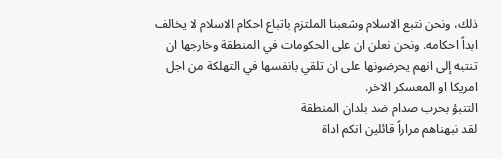ذلك، ونحن نتبع الاسلام وشعبنا الملتزم باتباع احكام الاسلام لا يخالف ابداً احكامه. ونحن نعلن ان على الحكومات في المنطقة وخارجها ان تنتبه إلى انهم يحرضونها على ان تلقي بانفسها في التهلكة من اجل امريكا او المعسكر الاخر.
التنبؤ بحرب صدام ضد بلدان المنطقة
لقد نبهناهم مراراً قائلين انكم اداة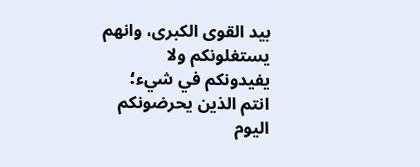بيد القوى الكبرى، وانهم يستغلونكم ولا يفيدونكم في شيء؛ انتم الذين يحرضونكم اليوم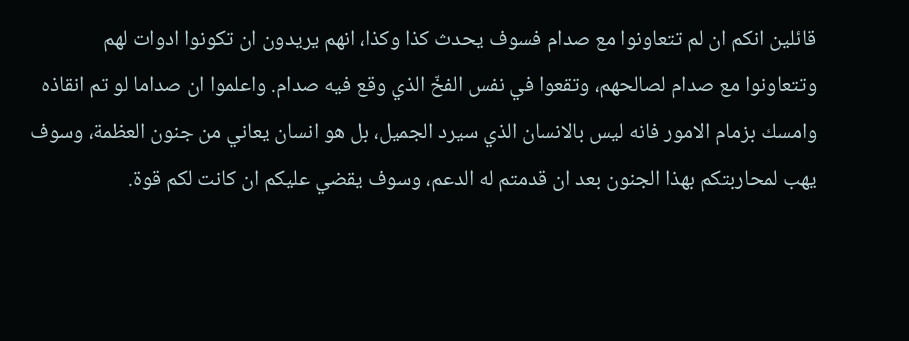قائلين انكم ان لم تتعاونوا مع صدام فسوف يحدث كذا وكذا، انهم يريدون ان تكونوا ادوات لهم وتتعاونوا مع صدام لصالحهم، وتقعوا في نفس الفخّ الذي وقع فيه صدام. واعلموا ان صداما لو تم انقاذه وامسك بزمام الامور فانه ليس بالانسان الذي سيرد الجميل، بل هو انسان يعاني من جنون العظمة، وسوف يهب لمحاربتكم بهذا الجنون بعد ان قدمتم له الدعم، وسوف يقضي عليكم ان كانت لكم قوة.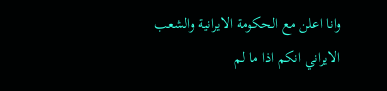وانا اعلن مع الحكومة الايرانية والشعب الايراني انكم اذا ما لم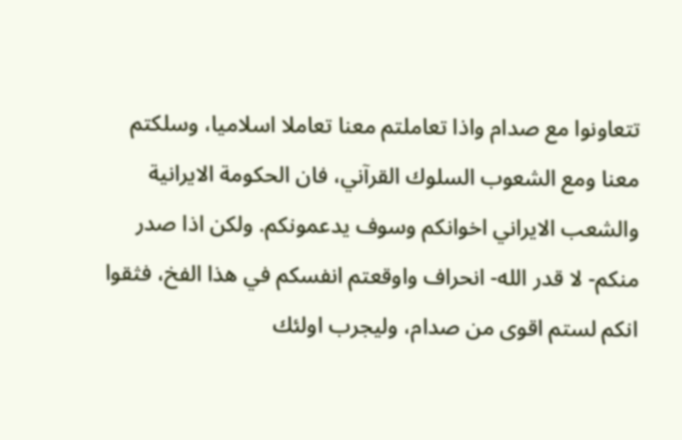تتعاونوا مع صدام واذا تعاملتم معنا تعاملا اسلاميا، وسلكتم معنا ومع الشعوب السلوك القرآني، فان الحكومة الايرانية والشعب الايراني اخوانكم وسوف يدعمونكم. ولكن اذا صدر منكم- لا قدر الله- انحراف واوقعتم انفسكم في هذا الفخ، فثقوا انكم لستم اقوى من صدام، وليجرب اولئك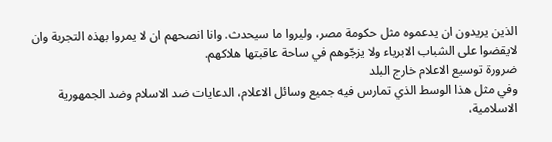الذين يريدون ان يدعموه مثل حكومة مصر، وليروا ما سيحدث. وانا انصحهم ان لا يمروا بهذه التجربة وان لايقضوا على الشباب الابرياء ولا يزجّوهم في ساحة عاقبتها هلاكهم.
ضرورة توسيع الاعلام خارج البلد
وفي مثل هذا الوسط الذي تمارس فيه جميع وسائل الاعلام، الدعايات ضد الاسلام وضد الجمهورية الاسلامية،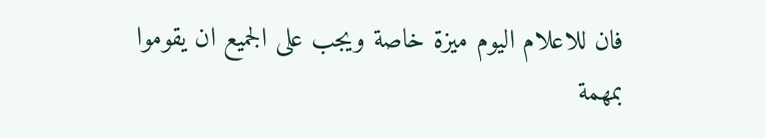فان للاعلام اليوم ميزة خاصة ويجب على الجميع ان يقوموا بمهمة